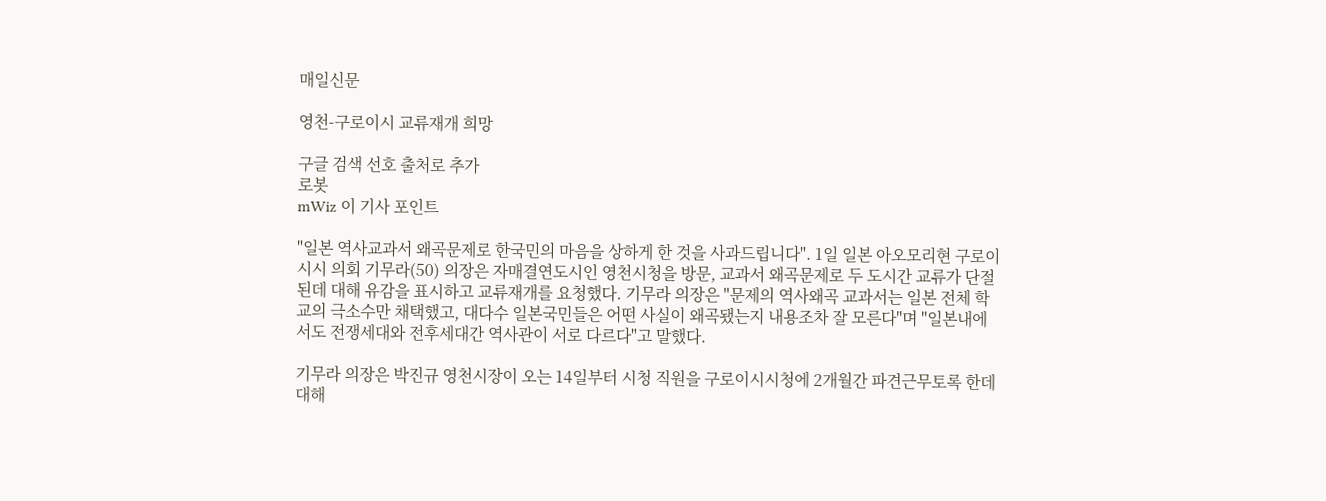매일신문

영천-구로이시 교류재개 희망

구글 검색 선호 출처로 추가
로봇
mWiz 이 기사 포인트

"일본 역사교과서 왜곡문제로 한국민의 마음을 상하게 한 것을 사과드립니다". 1일 일본 아오모리현 구로이시시 의회 기무라(50) 의장은 자매결연도시인 영천시청을 방문, 교과서 왜곡문제로 두 도시간 교류가 단절된데 대해 유감을 표시하고 교류재개를 요청했다. 기무라 의장은 "문제의 역사왜곡 교과서는 일본 전체 학교의 극소수만 채택했고, 대다수 일본국민들은 어떤 사실이 왜곡됐는지 내용조차 잘 모른다"며 "일본내에서도 전쟁세대와 전후세대간 역사관이 서로 다르다"고 말했다.

기무라 의장은 박진규 영천시장이 오는 14일부터 시청 직원을 구로이시시청에 2개월간 파견근무토록 한데 대해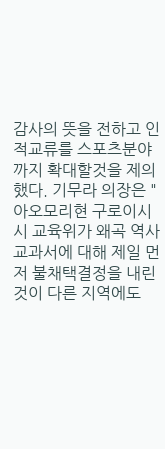감사의 뜻을 전하고 인적교류를 스포츠분야까지 확대할것을 제의했다. 기무라 의장은 "아오모리현 구로이시시 교육위가 왜곡 역사교과서에 대해 제일 먼저 불채택결정을 내린 것이 다른 지역에도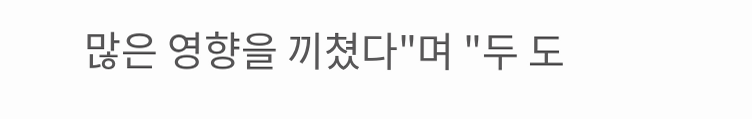많은 영향을 끼쳤다"며 "두 도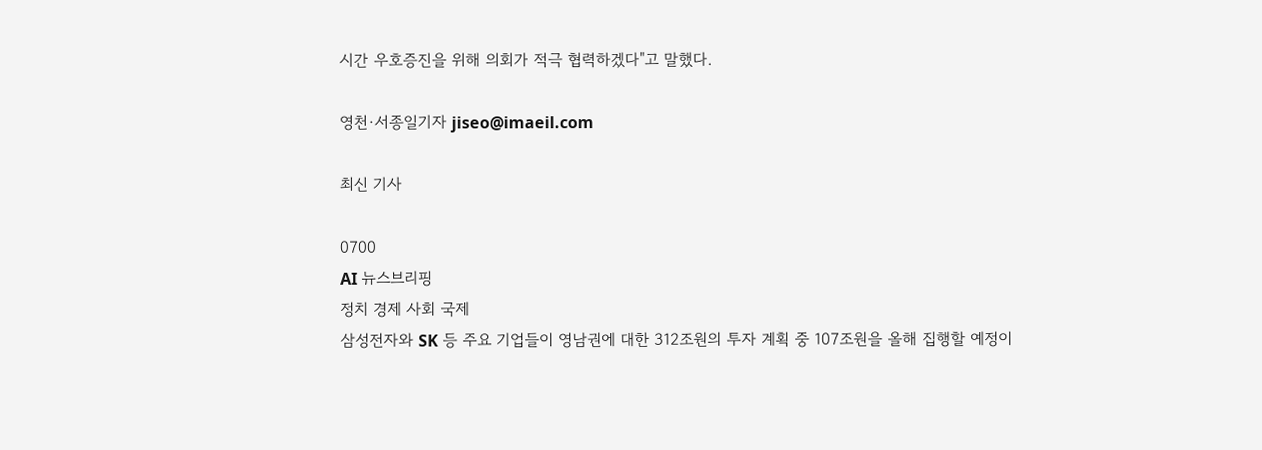시간 우호증진을 위해 의회가 적극 협력하겠다"고 말했다.

영천·서종일기자 jiseo@imaeil.com

최신 기사

0700
AI 뉴스브리핑
정치 경제 사회 국제
삼성전자와 SK 등 주요 기업들이 영남권에 대한 312조원의 투자 계획 중 107조원을 올해 집행할 예정이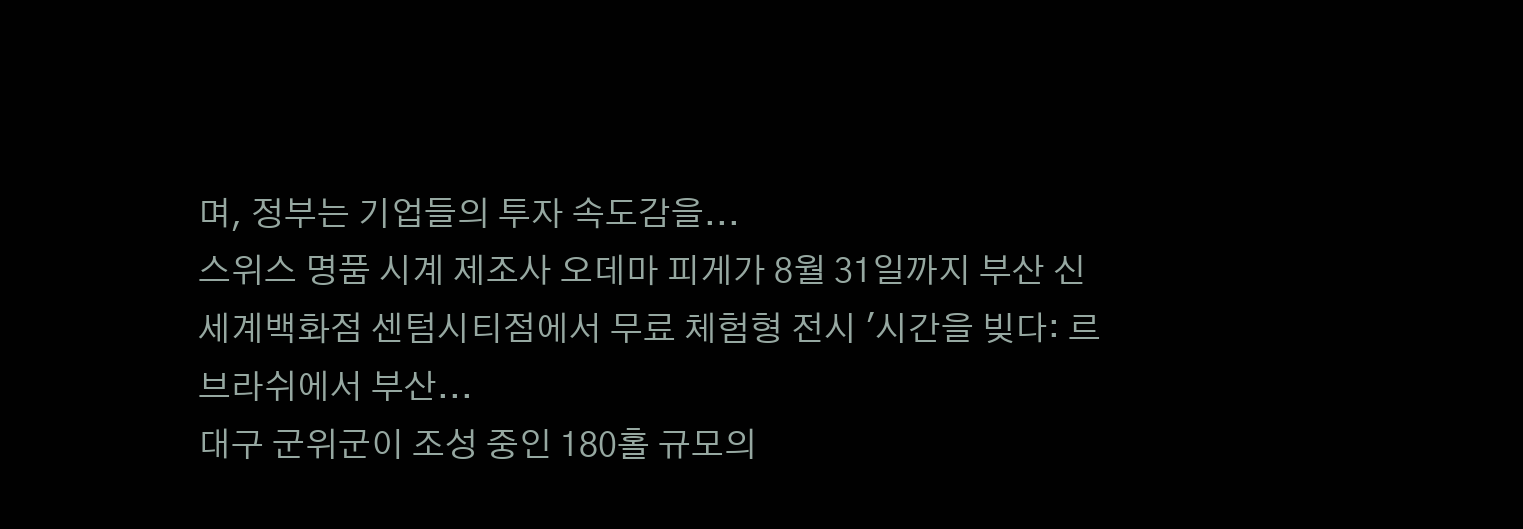며, 정부는 기업들의 투자 속도감을...
스위스 명품 시계 제조사 오데마 피게가 8월 31일까지 부산 신세계백화점 센텀시티점에서 무료 체험형 전시 '시간을 빚다: 르 브라쉬에서 부산...
대구 군위군이 조성 중인 180홀 규모의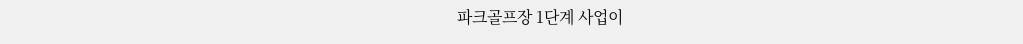파크골프장 1단계 사업이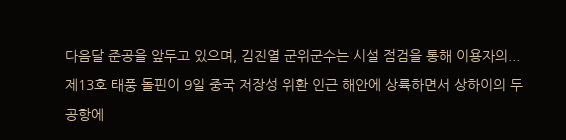다음달 준공을 앞두고 있으며, 김진열 군위군수는 시설 점검을 통해 이용자의...
제13호 태풍 돌핀이 9일 중국 저장성 위환 인근 해안에 상륙하면서 상하이의 두 공항에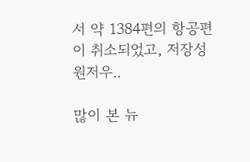서 약 1384편의 항공편이 취소되었고, 저장성 원저우..

많이 본 뉴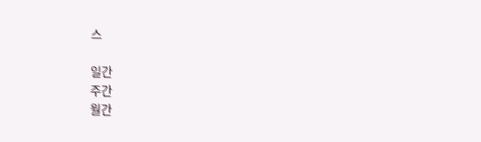스

일간
주간
월간